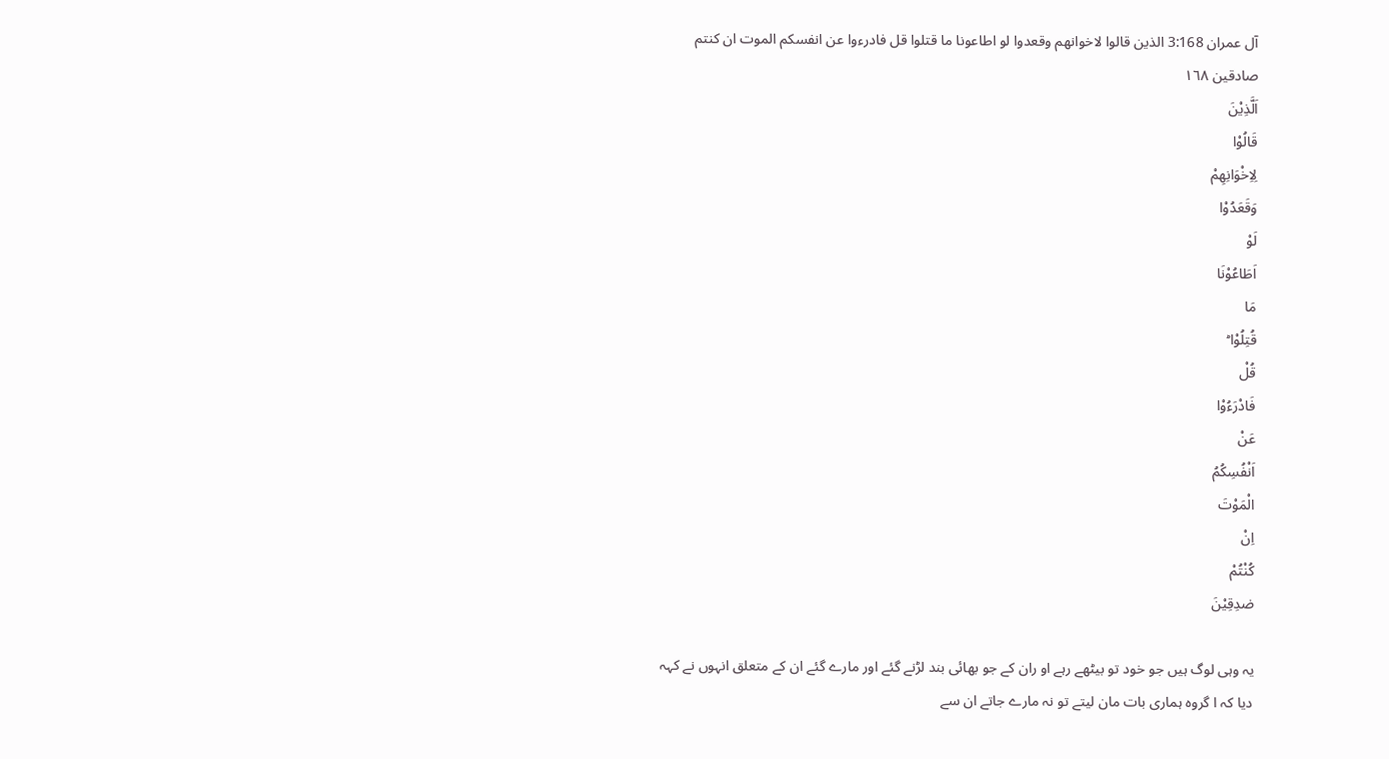آل عمران 3:168 الذين قالوا لاخوانهم وقعدوا لو اطاعونا ما قتلوا قل فادرءوا عن انفسكم الموت ان كنتم صادقين ١٦٨
اَلَّذِیْنَ
قَالُوْا
لِاِخْوَانِهِمْ
وَقَعَدُوْا
لَوْ
اَطَاعُوْنَا
مَا
قُتِلُوْا ؕ
قُلْ
فَادْرَءُوْا
عَنْ
اَنْفُسِكُمُ
الْمَوْتَ
اِنْ
كُنْتُمْ
صٰدِقِیْنَ

یہ وہی لوگ ہیں جو خود تو بیٹھے رہے او ران کے جو بھائی بند لڑنے گئے اور مارے گئے ان کے متعلق انہوں نے کہہ دیا کہ ا گروہ ہماری بات مان لیتے تو نہ مارے جاتے ان سے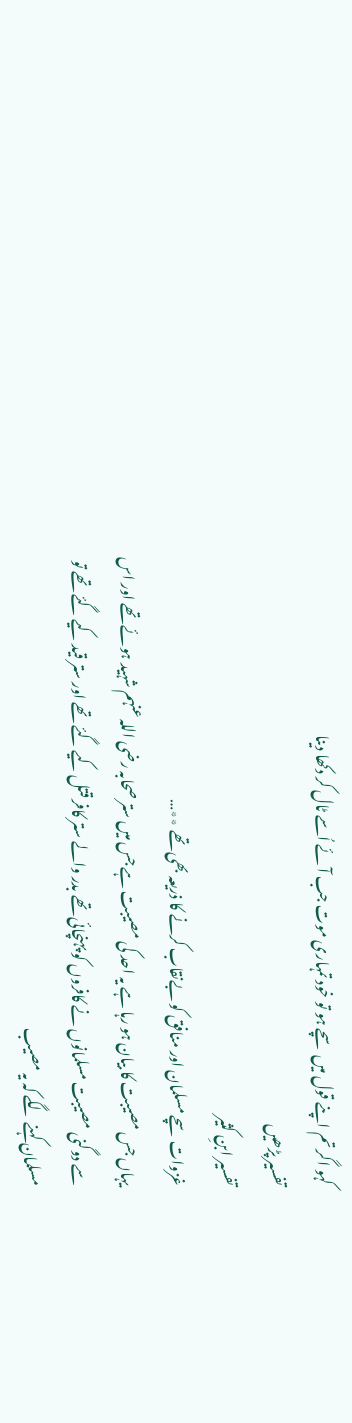کہو اگر تم اپنے قول میں سچے ہو تو خود تمہاری موت جب آئے اُسے ٹال کر دکھا دینا
تفسیر پڑھیں
تفسیر ابنِ کثیر
غزوات سچے مسلمان اور منافق کو بےنقاب کرنے کا ذریعہ بھی تھے ٭٭…
یہاں جس مصیبت کا بیان ہو رہا ہے یہ احد کی مصیبت ہے جس میں ستر صحابہ رضی اللہ عنہم شہید ہوئے تھے اور اس سے دوگنی مصیبت مسلمانوں نے کافروں کو پہنچائی تھے بدر والے ستر کافر قتل کیے گئے تھے اور ستر قید کیے گئے تھے تو مسلمان کہنے لگے کہ یہ مصیب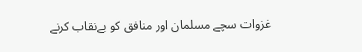غزوات سچے مسلمان اور منافق کو بےنقاب کرنے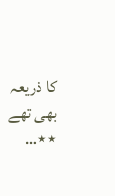کا ذریعہ بھی تھے ٭٭…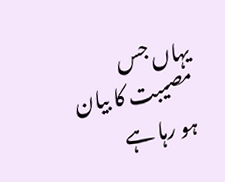یہاں جس مصیبت کا بیان ہو رہا ہے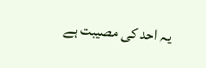یہ احد کی مصیبت ہے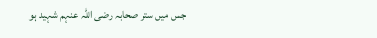جس میں ستر صحابہ رضی اللہ عنہم شہید ہو